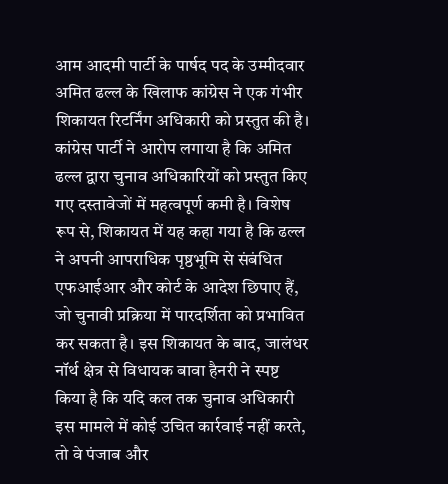आम आदमी पार्टी के पार्षद पद के उम्मीदवार अमित ढल्ल के खिलाफ कांग्रेस ने एक गंभीर शिकायत रिटर्निंग अधिकारी को प्रस्तुत की है। कांग्रेस पार्टी ने आरोप लगाया है कि अमित ढल्ल द्वारा चुनाव अधिकारियों को प्रस्तुत किए गए दस्तावेजों में महत्वपूर्ण कमी है। विशेष रूप से, शिकायत में यह कहा गया है कि ढल्ल ने अपनी आपराधिक पृष्ठभूमि से संबंधित एफआईआर और कोर्ट के आदेश छिपाए हैं, जो चुनावी प्रक्रिया में पारदर्शिता को प्रभावित कर सकता है। इस शिकायत के बाद, जालंधर नॉर्थ क्षेत्र से विधायक बावा हैनरी ने स्पष्ट किया है कि यदि कल तक चुनाव अधिकारी इस मामले में कोई उचित कार्रवाई नहीं करते, तो वे पंजाब और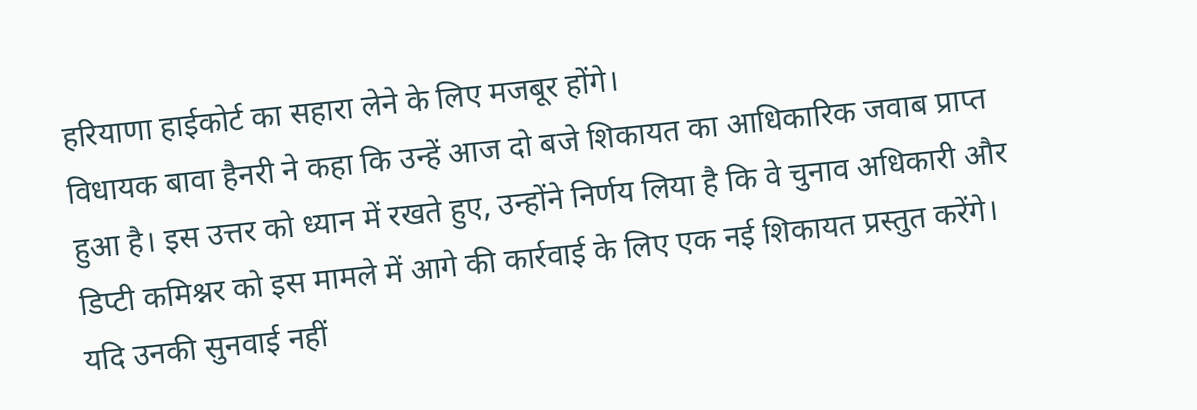हरियाणा हाईकोर्ट का सहारा लेने के लिए मजबूर होंगे।
विधायक बावा हैनरी ने कहा कि उन्हें आज दो बजे शिकायत का आधिकारिक जवाब प्राप्त हुआ है। इस उत्तर को ध्यान में रखते हुए, उन्होंने निर्णय लिया है कि वे चुनाव अधिकारी और डिप्टी कमिश्नर को इस मामले में आगे की कार्रवाई के लिए एक नई शिकायत प्रस्तुत करेंगे। यदि उनकी सुनवाई नहीं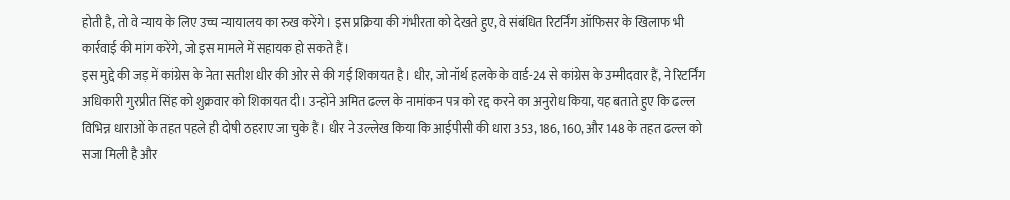होती है, तो वे न्याय के लिए उच्च न्यायालय का रुख करेंगे। इस प्रक्रिया की गंभीरता को देखते हुए, वे संबंधित रिटर्निंग ऑफिसर के खिलाफ भी कार्रवाई की मांग करेंगे, जो इस मामले में सहायक हो सकते हैं।
इस मुद्दे की जड़ में कांग्रेस के नेता सतीश धीर की ओर से की गई शिकायत है। धीर, जो नॉर्थ हलके के वार्ड-24 से कांग्रेस के उम्मीदवार हैं, ने रिटर्निंग अधिकारी गुरप्रीत सिंह को शुक्रवार को शिकायत दी। उन्होंने अमित ढल्ल के नामांकन पत्र को रद्द करने का अनुरोध किया, यह बताते हुए कि ढल्ल विभिन्न धाराओं के तहत पहले ही दोषी ठहराए जा चुके हैं। धीर ने उल्लेख किया कि आईपीसी की धारा 353, 186, 160, और 148 के तहत ढल्ल को सजा मिली है और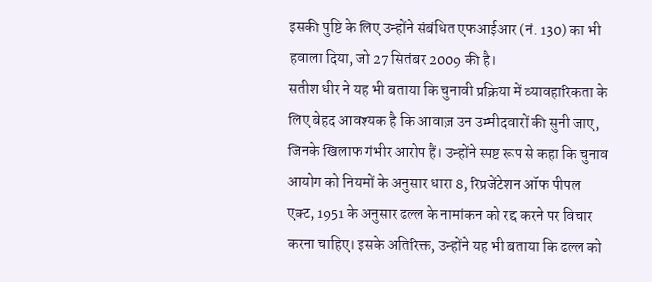इसकी पुष्टि के लिए उन्होंने संबंधित एफआईआर (नं. 130) का भी हवाला दिया, जो 27 सितंबर 2009 की है।
सतीश धीर ने यह भी बताया कि चुनावी प्रक्रिया में व्यावहारिकता के लिए बेहद आवश्यक है कि आवाज़ उन उम्मीदवारों की सुनी जाए, जिनके खिलाफ गंभीर आरोप हैं। उन्होंने स्पष्ट रूप से कहा कि चुनाव आयोग को नियमों के अनुसार धारा 8, रिप्रजेंटेशन ऑफ पीपल एक्ट, 1951 के अनुसार ढल्ल के नामांकन को रद्द करने पर विचार करना चाहिए। इसके अतिरिक्त, उन्होंने यह भी बताया कि ढल्ल को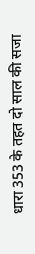धारा 353 के तहत दो साल की सजा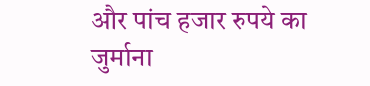और पांच हजार रुपये का जुर्माना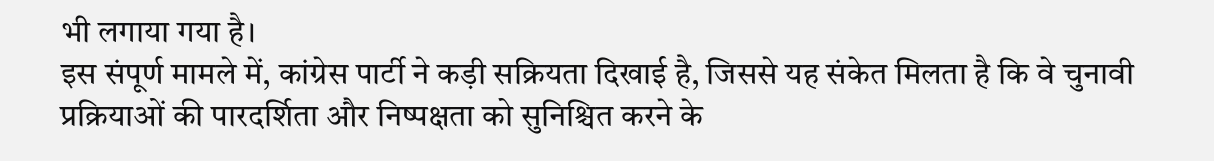भी लगाया गया है।
इस संपूर्ण मामले में, कांग्रेस पार्टी ने कड़ी सक्रियता दिखाई है, जिससे यह संकेत मिलता है कि वे चुनावी प्रक्रियाओं की पारदर्शिता और निष्पक्षता को सुनिश्चित करने के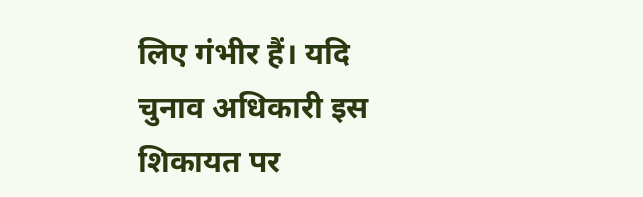लिए गंभीर हैं। यदि चुनाव अधिकारी इस शिकायत पर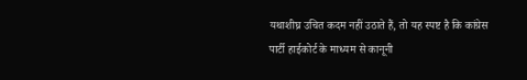यथाशीघ्र उचित कदम नहीं उठाते हैं, तो यह स्पष्ट है कि कांग्रेस पार्टी हाईकोर्ट के माध्यम से कानूनी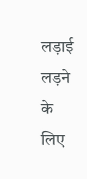लड़ाई लड़ने के लिए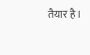तैयार है।